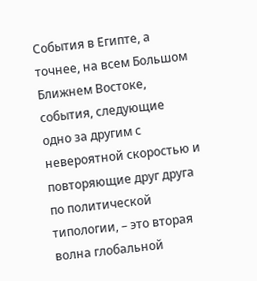События в Египте, а точнее, на всем Большом Ближнем Востоке, события, следующие одно за другим с невероятной скоростью и повторяющие друг друга по политической типологии, – это вторая волна глобальной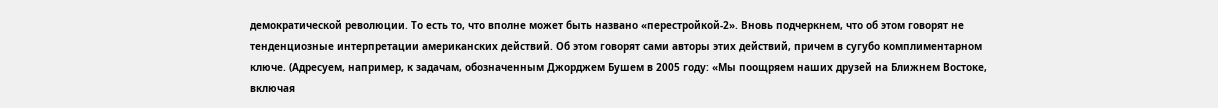демократической революции. То есть то, что вполне может быть названо «перестройкой-2». Вновь подчеркнем, что об этом говорят не тенденциозные интерпретации американских действий. Об этом говорят сами авторы этих действий, причем в сугубо комплиментарном ключе. (Адресуем, например, к задачам, обозначенным Джорджем Бушем в 2005 году: «Мы поощряем наших друзей на Ближнем Востоке, включая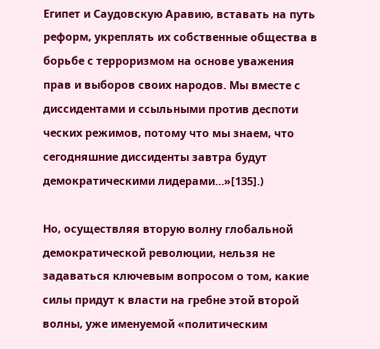Египет и Саудовскую Аравию, вставать на путь реформ, укреплять их собственные общества в борьбе с терроризмом на основе уважения прав и выборов своих народов. Мы вместе с диссидентами и ссыльными против деспоти ческих режимов, потому что мы знаем, что сегодняшние диссиденты завтра будут демократическими лидерами…»[135].)

Но, осуществляя вторую волну глобальной демократической революции, нельзя не задаваться ключевым вопросом о том, какие силы придут к власти на гребне этой второй волны, уже именуемой «политическим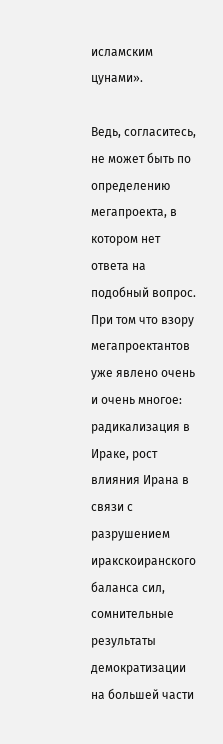исламским цунами».

Ведь, согласитесь, не может быть по определению мегапроекта, в котором нет ответа на подобный вопрос. При том что взору мегапроектантов уже явлено очень и очень многое: радикализация в Ираке, рост влияния Ирана в связи с разрушением иракскоиранского баланса сил, сомнительные результаты демократизации на большей части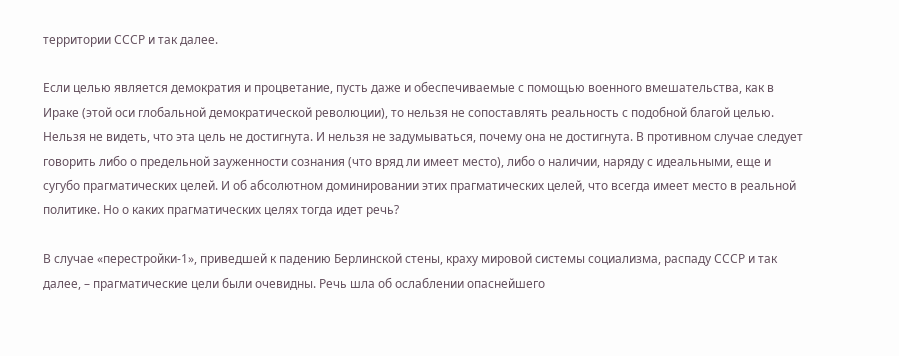территории СССР и так далее.

Если целью является демократия и процветание, пусть даже и обеспечиваемые с помощью военного вмешательства, как в Ираке (этой оси глобальной демократической революции), то нельзя не сопоставлять реальность с подобной благой целью. Нельзя не видеть, что эта цель не достигнута. И нельзя не задумываться, почему она не достигнута. В противном случае следует говорить либо о предельной зауженности сознания (что вряд ли имеет место), либо о наличии, наряду с идеальными, еще и сугубо прагматических целей. И об абсолютном доминировании этих прагматических целей, что всегда имеет место в реальной политике. Но о каких прагматических целях тогда идет речь?

В случае «перестройки-1», приведшей к падению Берлинской стены, краху мировой системы социализма, распаду СССР и так далее, – прагматические цели были очевидны. Речь шла об ослаблении опаснейшего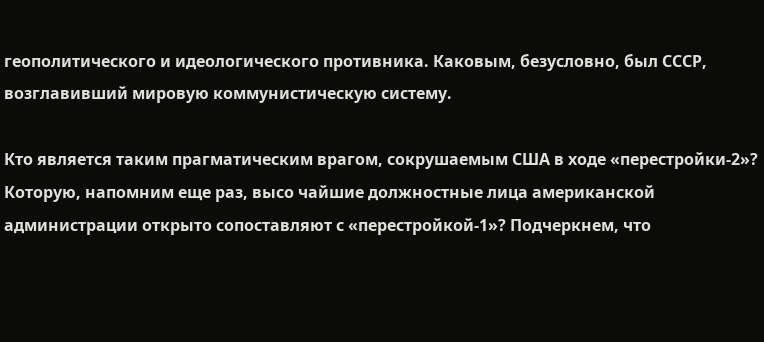геополитического и идеологического противника. Каковым, безусловно, был СССР, возглавивший мировую коммунистическую систему.

Кто является таким прагматическим врагом, сокрушаемым США в ходе «перестройки-2»? Которую, напомним еще раз, высо чайшие должностные лица американской администрации открыто сопоставляют с «перестройкой-1»? Подчеркнем, что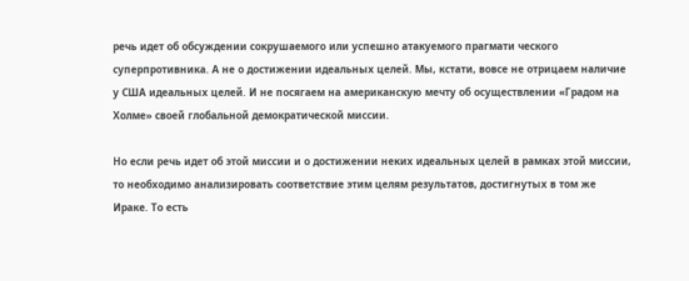речь идет об обсуждении сокрушаемого или успешно атакуемого прагмати ческого суперпротивника. А не о достижении идеальных целей. Мы, кстати, вовсе не отрицаем наличие у США идеальных целей. И не посягаем на американскую мечту об осуществлении «Градом на Холме» своей глобальной демократической миссии.

Но если речь идет об этой миссии и о достижении неких идеальных целей в рамках этой миссии, то необходимо анализировать соответствие этим целям результатов, достигнутых в том же Ираке. То есть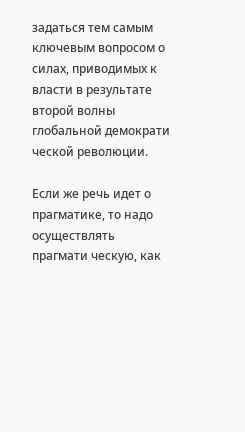задаться тем самым ключевым вопросом о силах, приводимых к власти в результате второй волны глобальной демократи ческой революции.

Если же речь идет о прагматике, то надо осуществлять прагмати ческую, как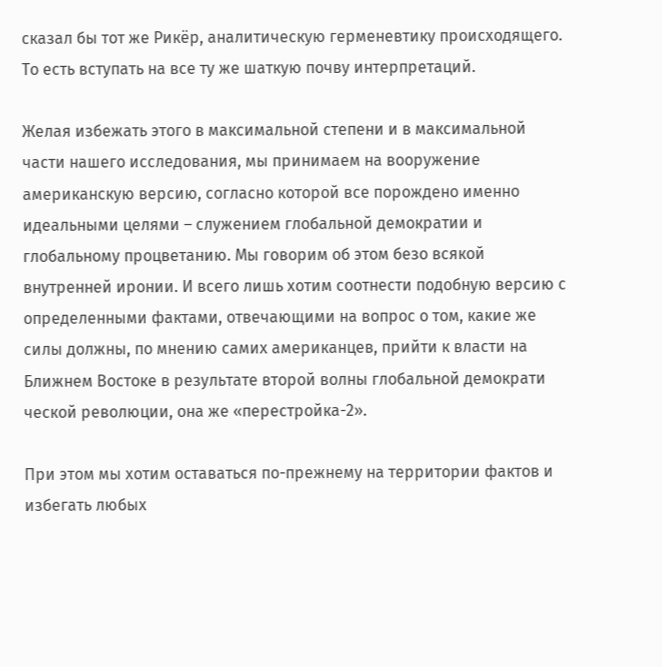сказал бы тот же Рикёр, аналитическую герменевтику происходящего. То есть вступать на все ту же шаткую почву интерпретаций.

Желая избежать этого в максимальной степени и в максимальной части нашего исследования, мы принимаем на вооружение американскую версию, согласно которой все порождено именно идеальными целями – служением глобальной демократии и глобальному процветанию. Мы говорим об этом безо всякой внутренней иронии. И всего лишь хотим соотнести подобную версию с определенными фактами, отвечающими на вопрос о том, какие же силы должны, по мнению самих американцев, прийти к власти на Ближнем Востоке в результате второй волны глобальной демократи ческой революции, она же «перестройка-2».

При этом мы хотим оставаться по-прежнему на территории фактов и избегать любых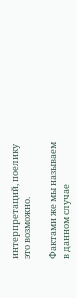интерпретаций, поелику это возможно.

Фактами же мы называем в данном случае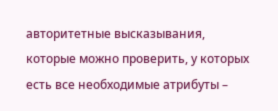авторитетные высказывания, которые можно проверить, у которых есть все необходимые атрибуты –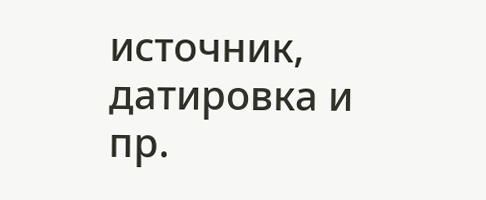источник, датировка и пр.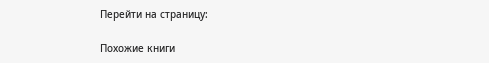Перейти на страницу:

Похожие книги